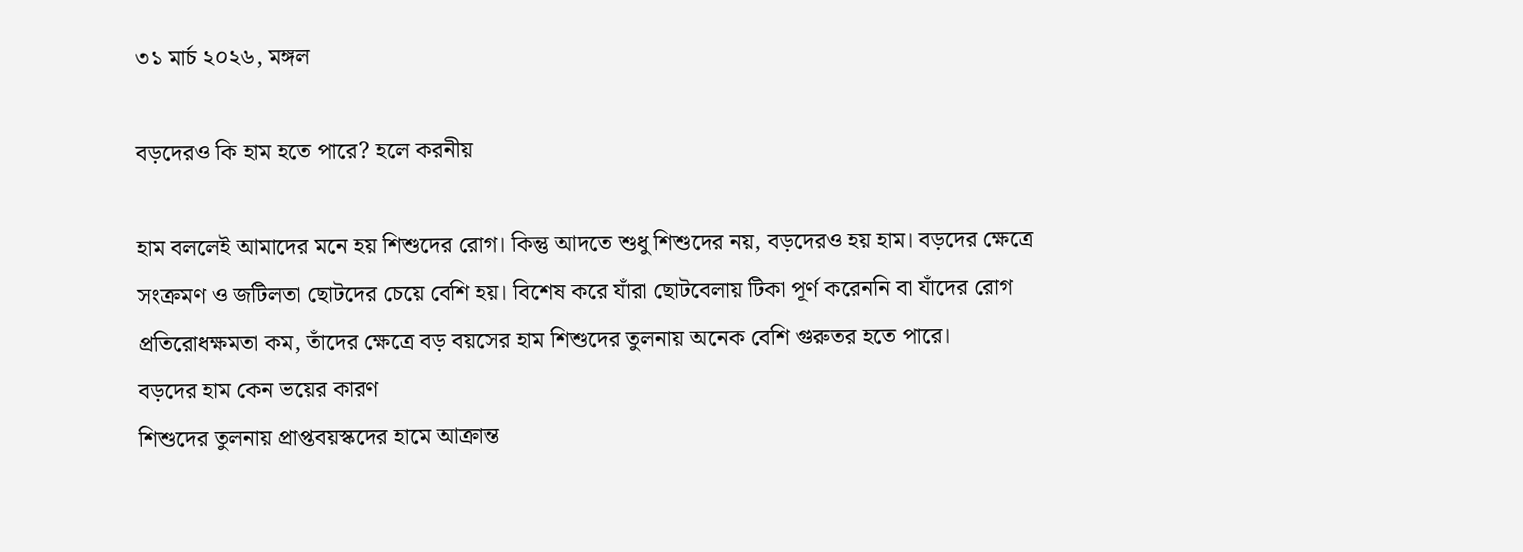৩১ মার্চ ২০২৬, মঙ্গল

বড়দেরও কি হাম হতে পারে? হলে করনীয়

হাম বললেই আমাদের মনে হয় শিশুদের রোগ। কিন্তু আদতে শুধু শিশুদের নয়, বড়দেরও হয় হাম। বড়দের ক্ষেত্রে সংক্রমণ ও জটিলতা ছোটদের চেয়ে বেশি হয়। বিশেষ করে যাঁরা ছোটবেলায় টিকা পূর্ণ করেননি বা যাঁদের রোগ প্রতিরোধক্ষমতা কম, তাঁদের ক্ষেত্রে বড় বয়সের হাম শিশুদের তুলনায় অনেক বেশি গুরুতর হতে পারে।
বড়দের হাম কেন ভয়ের কারণ
শিশুদের তুলনায় প্রাপ্তবয়স্কদের হামে আক্রান্ত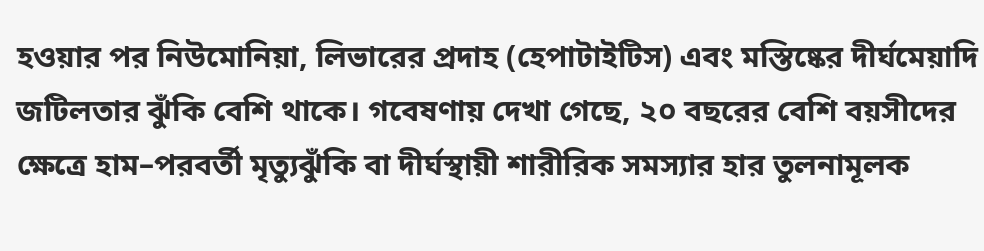হওয়ার পর নিউমোনিয়া, লিভারের প্রদাহ (হেপাটাইটিস) এবং মস্তিষ্কের দীর্ঘমেয়াদি জটিলতার ঝুঁকি বেশি থাকে। গবেষণায় দেখা গেছে, ২০ বছরের বেশি বয়সীদের ক্ষেত্রে হাম–পরবর্তী মৃত্যুঝুঁকি বা দীর্ঘস্থায়ী শারীরিক সমস্যার হার তুলনামূলক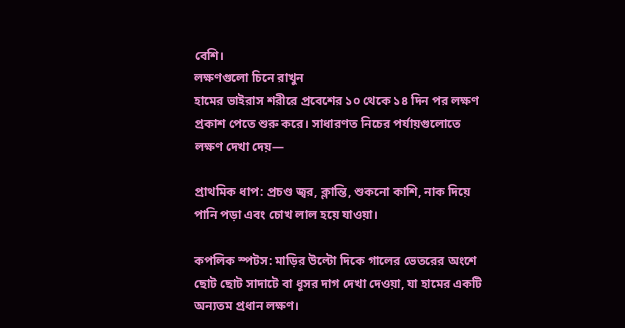বেশি।
লক্ষণগুলো চিনে রাখুন
হামের ভাইরাস শরীরে প্রবেশের ১০ থেকে ১৪ দিন পর লক্ষণ প্রকাশ পেতে শুরু করে। সাধারণত নিচের পর্যায়গুলোতে লক্ষণ দেখা দেয়—

প্রাথমিক ধাপ: প্রচণ্ড জ্বর, ক্লান্তি, শুকনো কাশি, নাক দিয়ে পানি পড়া এবং চোখ লাল হয়ে যাওয়া।

কপলিক স্পটস: মাড়ির উল্টো দিকে গালের ভেতরের অংশে ছোট ছোট সাদাটে বা ধূসর দাগ দেখা দেওয়া, যা হামের একটি অন্যতম প্রধান লক্ষণ।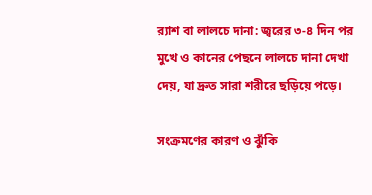র‍্যাশ বা লালচে দানা: জ্বরের ৩-৪ দিন পর মুখে ও কানের পেছনে লালচে দানা দেখা দেয়, যা দ্রুত সারা শরীরে ছড়িয়ে পড়ে।

সংক্রমণের কারণ ও ঝুঁকি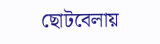ছোটবেলায়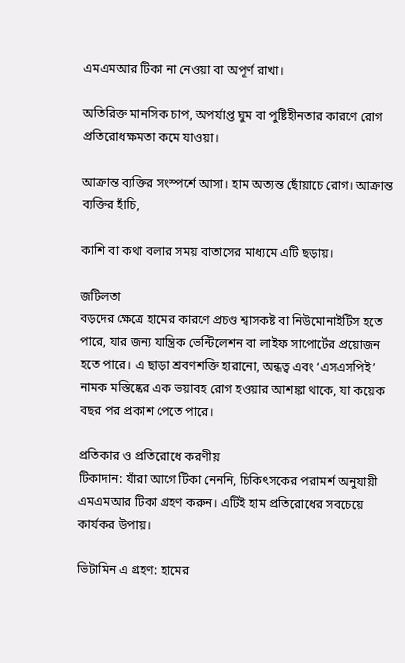এমএমআর টিকা না নেওয়া বা অপূর্ণ রাখা।

অতিরিক্ত মানসিক চাপ, অপর্যাপ্ত ঘুম বা পুষ্টিহীনতার কারণে রোগ প্রতিরোধক্ষমতা কমে যাওয়া।

আক্রান্ত ব্যক্তির সংস্পর্শে আসা। হাম অত্যন্ত ছোঁয়াচে রোগ। আক্রান্ত ব্যক্তির হাঁচি,

কাশি বা কথা বলার সময় বাতাসের মাধ্যমে এটি ছড়ায়।

জটিলতা
বড়দের ক্ষেত্রে হামের কারণে প্রচণ্ড শ্বাসকষ্ট বা নিউমোনাইটিস হতে পারে, যার জন্য যান্ত্রিক ভেন্টিলেশন বা লাইফ সাপোর্টের প্রয়োজন হতে পারে। এ ছাড়া শ্রবণশক্তি হারানো, অন্ধত্ব এবং ‘এসএসপিই’ নামক মস্তিষ্কের এক ভয়াবহ রোগ হওয়ার আশঙ্কা থাকে, যা কয়েক বছর পর প্রকাশ পেতে পারে।

প্রতিকার ও প্রতিরোধে করণীয়
টিকাদান: যাঁরা আগে টিকা নেননি, চিকিৎসকের পরামর্শ অনুযায়ী এমএমআর টিকা গ্রহণ করুন। এটিই হাম প্রতিরোধের সবচেয়ে কার্যকর উপায়।

ভিটামিন এ গ্রহণ: হামের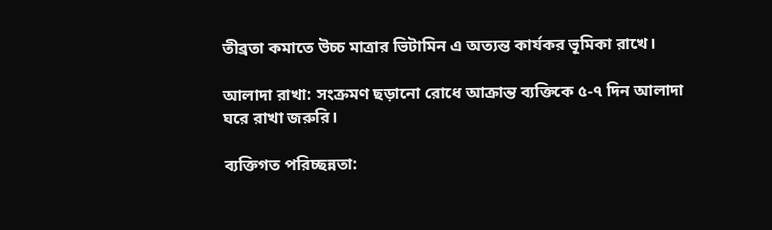তীব্রতা কমাতে উচ্চ মাত্রার ভিটামিন এ অত্যন্ত কার্যকর ভূমিকা রাখে।

আলাদা রাখা: সংক্রমণ ছড়ানো রোধে আক্রান্ত ব্যক্তিকে ৫-৭ দিন আলাদা ঘরে রাখা জরুরি।

ব্যক্তিগত পরিচ্ছন্নতা: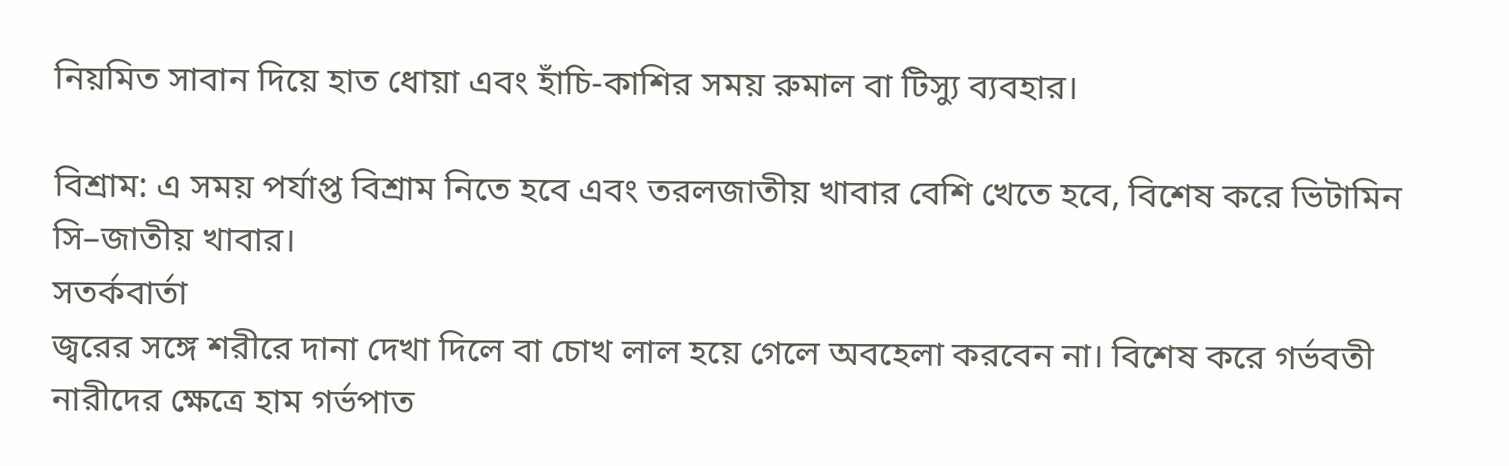নিয়মিত সাবান দিয়ে হাত ধোয়া এবং হাঁচি-কাশির সময় রুমাল বা টিস্যু ব্যবহার।

বিশ্রাম: এ সময় পর্যাপ্ত বিশ্রাম নিতে হবে এবং তরলজাতীয় খাবার বেশি খেতে হবে, বিশেষ করে ভিটামিন সি–জাতীয় খাবার।
সতর্কবার্তা
জ্বরের সঙ্গে শরীরে দানা দেখা দিলে বা চোখ লাল হয়ে গেলে অবহেলা করবেন না। বিশেষ করে গর্ভবতী নারীদের ক্ষেত্রে হাম গর্ভপাত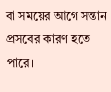বা সময়ের আগে সন্তান প্রসবের কারণ হতে পারে।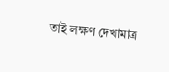তাই লক্ষণ দেখামাত্র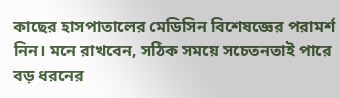কাছের হাসপাতালের মেডিসিন বিশেষজ্ঞের পরামর্শ নিন। মনে রাখবেন, সঠিক সময়ে সচেতনতাই পারে বড় ধরনের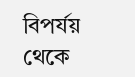বিপর্যয় থেকে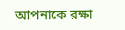আপনাকে রক্ষা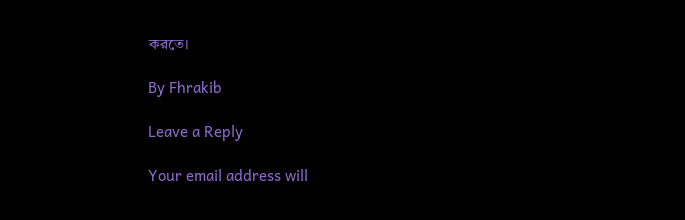করতে।

By Fhrakib

Leave a Reply

Your email address will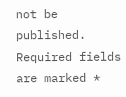not be published. Required fields are marked *